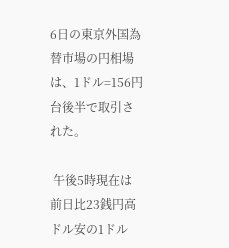6日の東京外国為替市場の円相場は、1ドル=156円台後半で取引された。

 午後5時現在は前日比23銭円高ドル安の1ドル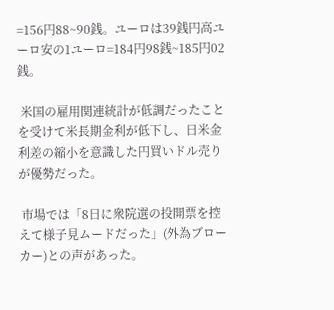=156円88~90銭。ユーロは39銭円高ユーロ安の1ユーロ=184円98銭~185円02銭。

 米国の雇用関連統計が低調だったことを受けて米長期金利が低下し、日米金利差の縮小を意識した円買いドル売りが優勢だった。

 市場では「8日に衆院選の投開票を控えて様子見ムードだった」(外為ブローカー)との声があった。